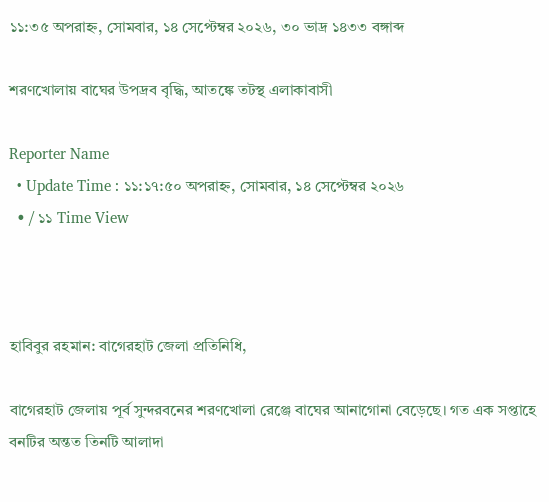১১:৩৫ অপরাহ্ন, সোমবার, ১৪ সেপ্টেম্বর ২০২৬, ৩০ ভাদ্র ১৪৩৩ বঙ্গাব্দ

শরণখোলায় বাঘের উপদ্রব বৃদ্ধি, আতঙ্কে তটস্থ এলাকাবাসী

Reporter Name
  • Update Time : ১১:১৭:৫০ অপরাহ্ন, সোমবার, ১৪ সেপ্টেম্বর ২০২৬
  • / ১১ Time View



হাবিবুর রহমান: বাগেরহাট জেলা প্রতিনিধি,

বাগেরহাট জেলায় পূর্ব সুন্দরবনের শরণখোলা রেঞ্জে বাঘের আনাগোনা বেড়েছে। গত এক সপ্তাহে বনটির অন্তত তিনটি আলাদা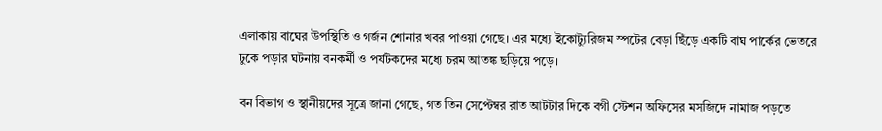এলাকায় বাঘের উপস্থিতি ও গর্জন শোনার খবর পাওয়া গেছে। এর মধ্যে ইকোট্যুরিজম স্পটের বেড়া ছিঁড়ে একটি বাঘ পার্কের ভেতরে ঢুকে পড়ার ঘটনায় বনকর্মী ও পর্যটকদের মধ্যে চরম আতঙ্ক ছড়িয়ে পড়ে।

বন বিভাগ ও স্থানীয়দের সূত্রে জানা গেছে, গত তিন সেপ্টেম্বর রাত আটটার দিকে বগী স্টেশন অফিসের মসজিদে নামাজ পড়তে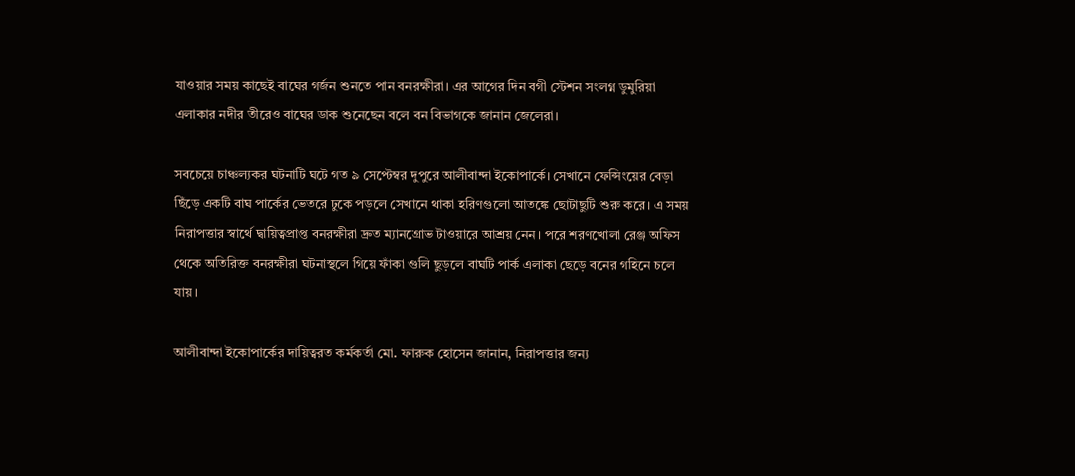যাওয়ার সময় কাছেই বাঘের গর্জন শুনতে পান বনরক্ষীরা। এর আগের দিন বগী স্টেশন সংলগ্ন ডুমুরিয়া এলাকার নদীর তীরেও বাঘের ডাক শুনেছেন বলে বন বিভাগকে জানান জেলেরা।

সবচেয়ে চাঞ্চল্যকর ঘটনাটি ঘটে গত ৯ সেপ্টেম্বর দুপুরে আলীবান্দা ইকোপার্কে। সেখানে ফেন্সিংয়ের বেড়া ছিঁড়ে একটি বাঘ পার্কের ভেতরে ঢুকে পড়লে সেখানে থাকা হরিণগুলো আতঙ্কে ছোটাছুটি শুরু করে। এ সময় নিরাপত্তার স্বার্থে দ্বায়িত্বপ্রাপ্ত বনরক্ষীরা দ্রুত ম্যানগ্রোভ টাওয়ারে আশ্রয় নেন। পরে শরণখোলা রেঞ্জ অফিস থেকে অতিরিক্ত বনরক্ষীরা ঘটনাস্থলে গিয়ে ফাঁকা গুলি ছুড়লে বাঘটি পার্ক এলাকা ছেড়ে বনের গহিনে চলে যায়।

আলীবান্দা ইকোপার্কের দায়িত্বরত কর্মকর্তা মো. ফারুক হোসেন জানান, নিরাপত্তার জন্য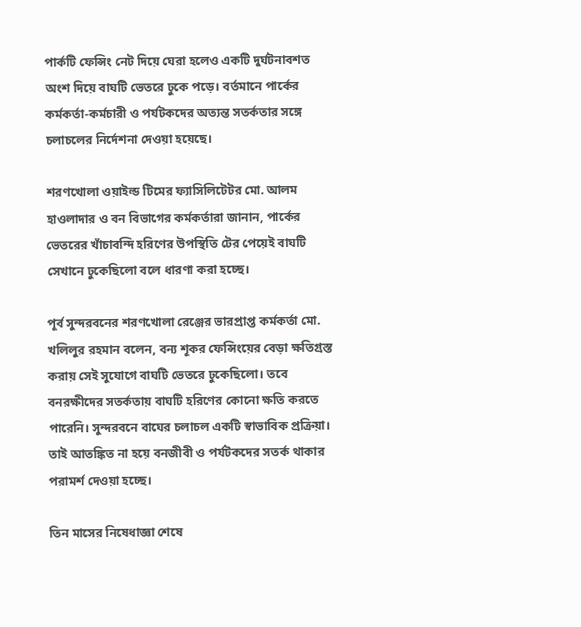পার্কটি ফেন্সিং নেট দিয়ে ঘেরা হলেও একটি দুর্ঘটনাবশত অংশ দিয়ে বাঘটি ভেতরে ঢুকে পড়ে। বর্তমানে পার্কের কর্মকর্তা-কর্মচারী ও পর্যটকদের অত্যন্ত সতর্কতার সঙ্গে চলাচলের নির্দেশনা দেওয়া হয়েছে।

শরণখোলা ওয়াইল্ড টিমের ফ্যাসিলিটেটর মো. আলম হাওলাদার ও বন বিভাগের কর্মকর্তারা জানান, পার্কের ভেতরের খাঁচাবন্দি হরিণের উপস্থিতি টের পেয়েই বাঘটি সেখানে ঢুকেছিলো বলে ধারণা করা হচ্ছে।

পূর্ব সুন্দরবনের শরণখোলা রেঞ্জের ভারপ্রাপ্ত কর্মকর্তা মো. খলিলুর রহমান বলেন, বন্য শূকর ফেন্সিংয়ের বেড়া ক্ষতিগ্রস্ত করায় সেই সুযোগে বাঘটি ভেতরে ঢুকেছিলো। তবে বনরক্ষীদের সতর্কতায় বাঘটি হরিণের কোনো ক্ষতি করতে পারেনি। সুন্দরবনে বাঘের চলাচল একটি স্বাভাবিক প্রক্রিয়া। তাই আতঙ্কিত না হয়ে বনজীবী ও পর্যটকদের সতর্ক থাকার পরামর্শ দেওয়া হচ্ছে।

তিন মাসের নিষেধাজ্ঞা শেষে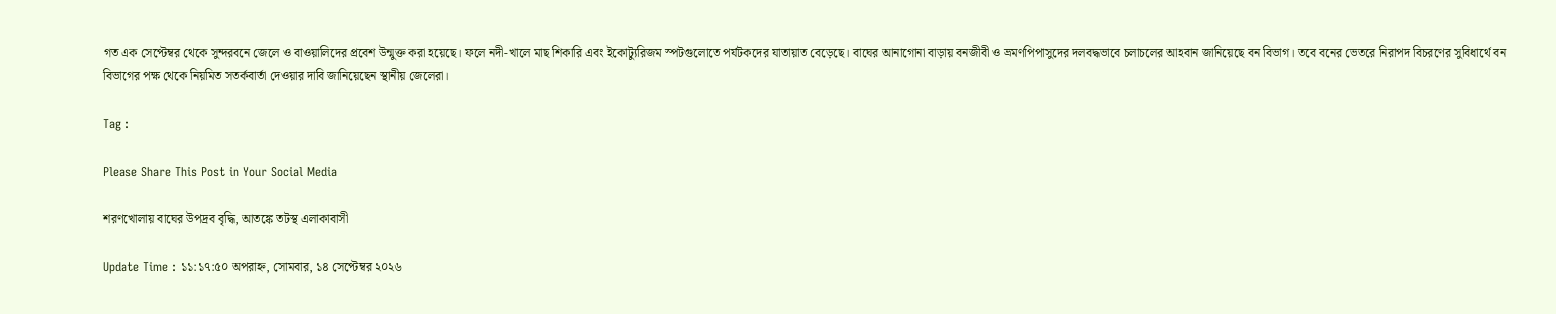গত এক সেপ্টেম্বর থেকে সুন্দরবনে জেলে ও বাওয়ালিদের প্রবেশ উন্মুক্ত করা হয়েছে। ফলে নদী-খালে মাছ শিকারি এবং ইকোট্যুরিজম স্পটগুলোতে পর্যটকদের যাতায়াত বেড়েছে। বাঘের আনাগোনা বাড়ায় বনজীবী ও ভ্রমণপিপাসুদের দলবদ্ধভাবে চলাচলের আহবান জানিয়েছে বন বিভাগ। তবে বনের ভেতরে নিরাপদ বিচরণের সুবিধার্থে বন বিভাগের পক্ষ থেকে নিয়মিত সতর্কবার্তা দেওয়ার দাবি জানিয়েছেন স্থানীয় জেলেরা।

Tag :

Please Share This Post in Your Social Media

শরণখোলায় বাঘের উপদ্রব বৃদ্ধি, আতঙ্কে তটস্থ এলাকাবাসী

Update Time : ১১:১৭:৫০ অপরাহ্ন, সোমবার, ১৪ সেপ্টেম্বর ২০২৬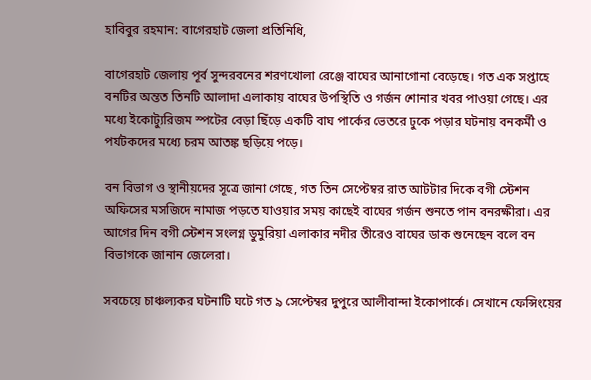হাবিবুর রহমান: বাগেরহাট জেলা প্রতিনিধি,

বাগেরহাট জেলায় পূর্ব সুন্দরবনের শরণখোলা রেঞ্জে বাঘের আনাগোনা বেড়েছে। গত এক সপ্তাহে বনটির অন্তত তিনটি আলাদা এলাকায় বাঘের উপস্থিতি ও গর্জন শোনার খবর পাওয়া গেছে। এর মধ্যে ইকোট্যুরিজম স্পটের বেড়া ছিঁড়ে একটি বাঘ পার্কের ভেতরে ঢুকে পড়ার ঘটনায় বনকর্মী ও পর্যটকদের মধ্যে চরম আতঙ্ক ছড়িয়ে পড়ে।

বন বিভাগ ও স্থানীয়দের সূত্রে জানা গেছে, গত তিন সেপ্টেম্বর রাত আটটার দিকে বগী স্টেশন অফিসের মসজিদে নামাজ পড়তে যাওয়ার সময় কাছেই বাঘের গর্জন শুনতে পান বনরক্ষীরা। এর আগের দিন বগী স্টেশন সংলগ্ন ডুমুরিয়া এলাকার নদীর তীরেও বাঘের ডাক শুনেছেন বলে বন বিভাগকে জানান জেলেরা।

সবচেয়ে চাঞ্চল্যকর ঘটনাটি ঘটে গত ৯ সেপ্টেম্বর দুপুরে আলীবান্দা ইকোপার্কে। সেখানে ফেন্সিংয়ের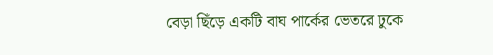বেড়া ছিঁড়ে একটি বাঘ পার্কের ভেতরে ঢুকে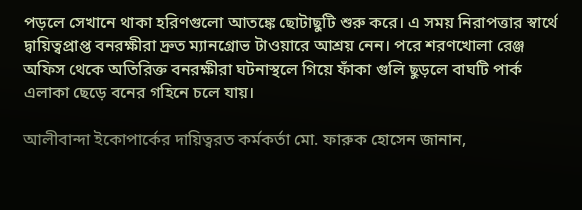পড়লে সেখানে থাকা হরিণগুলো আতঙ্কে ছোটাছুটি শুরু করে। এ সময় নিরাপত্তার স্বার্থে দ্বায়িত্বপ্রাপ্ত বনরক্ষীরা দ্রুত ম্যানগ্রোভ টাওয়ারে আশ্রয় নেন। পরে শরণখোলা রেঞ্জ অফিস থেকে অতিরিক্ত বনরক্ষীরা ঘটনাস্থলে গিয়ে ফাঁকা গুলি ছুড়লে বাঘটি পার্ক এলাকা ছেড়ে বনের গহিনে চলে যায়।

আলীবান্দা ইকোপার্কের দায়িত্বরত কর্মকর্তা মো. ফারুক হোসেন জানান,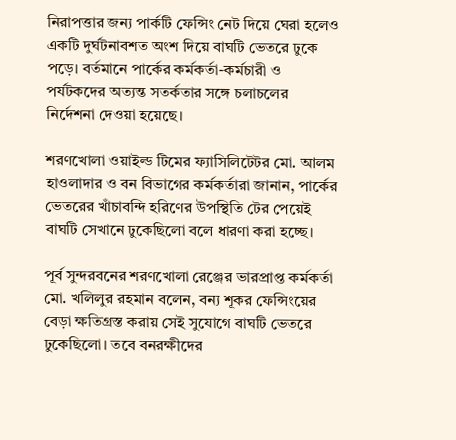নিরাপত্তার জন্য পার্কটি ফেন্সিং নেট দিয়ে ঘেরা হলেও একটি দুর্ঘটনাবশত অংশ দিয়ে বাঘটি ভেতরে ঢুকে পড়ে। বর্তমানে পার্কের কর্মকর্তা-কর্মচারী ও পর্যটকদের অত্যন্ত সতর্কতার সঙ্গে চলাচলের নির্দেশনা দেওয়া হয়েছে।

শরণখোলা ওয়াইল্ড টিমের ফ্যাসিলিটেটর মো. আলম হাওলাদার ও বন বিভাগের কর্মকর্তারা জানান, পার্কের ভেতরের খাঁচাবন্দি হরিণের উপস্থিতি টের পেয়েই বাঘটি সেখানে ঢুকেছিলো বলে ধারণা করা হচ্ছে।

পূর্ব সুন্দরবনের শরণখোলা রেঞ্জের ভারপ্রাপ্ত কর্মকর্তা মো. খলিলুর রহমান বলেন, বন্য শূকর ফেন্সিংয়ের বেড়া ক্ষতিগ্রস্ত করায় সেই সুযোগে বাঘটি ভেতরে ঢুকেছিলো। তবে বনরক্ষীদের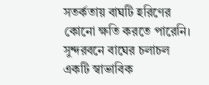সতর্কতায় বাঘটি হরিণের কোনো ক্ষতি করতে পারেনি। সুন্দরবনে বাঘের চলাচল একটি স্বাভাবিক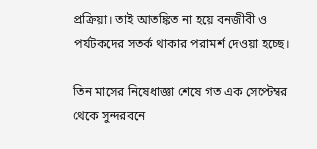প্রক্রিয়া। তাই আতঙ্কিত না হয়ে বনজীবী ও পর্যটকদের সতর্ক থাকার পরামর্শ দেওয়া হচ্ছে।

তিন মাসের নিষেধাজ্ঞা শেষে গত এক সেপ্টেম্বর থেকে সুন্দরবনে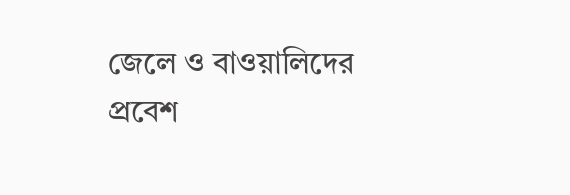জেলে ও বাওয়ালিদের প্রবেশ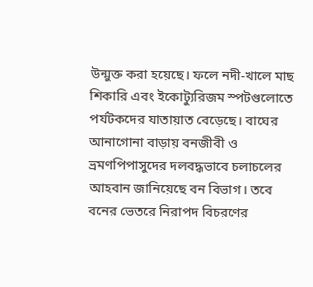উন্মুক্ত করা হয়েছে। ফলে নদী-খালে মাছ শিকারি এবং ইকোট্যুরিজম স্পটগুলোতে পর্যটকদের যাতায়াত বেড়েছে। বাঘের আনাগোনা বাড়ায় বনজীবী ও ভ্রমণপিপাসুদের দলবদ্ধভাবে চলাচলের আহবান জানিয়েছে বন বিভাগ। তবে বনের ভেতরে নিরাপদ বিচরণের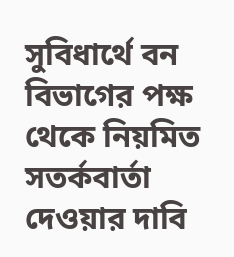সুবিধার্থে বন বিভাগের পক্ষ থেকে নিয়মিত সতর্কবার্তা দেওয়ার দাবি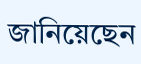জানিয়েছেন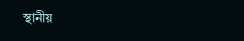স্থানীয়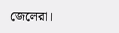জেলেরা।